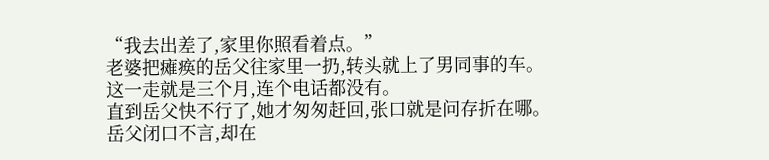“我去出差了,家里你照看着点。”
老婆把瘫痪的岳父往家里一扔,转头就上了男同事的车。
这一走就是三个月,连个电话都没有。
直到岳父快不行了,她才匆匆赶回,张口就是问存折在哪。
岳父闭口不言,却在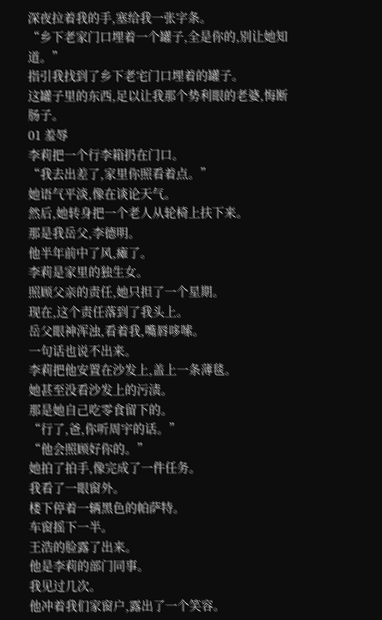深夜拉着我的手,塞给我一张字条。
“乡下老家门口埋着一个罐子,全是你的,别让她知道。”
指引我找到了乡下老宅门口埋着的罐子。
这罐子里的东西,足以让我那个势利眼的老婆,悔断肠子。
01 羞辱
李莉把一个行李箱扔在门口。
“我去出差了,家里你照看着点。”
她语气平淡,像在谈论天气。
然后,她转身把一个老人从轮椅上扶下来。
那是我岳父,李德明。
他半年前中了风,瘫了。
李莉是家里的独生女。
照顾父亲的责任,她只担了一个星期。
现在,这个责任落到了我头上。
岳父眼神浑浊,看着我,嘴唇哆嗦。
一句话也说不出来。
李莉把他安置在沙发上,盖上一条薄毯。
她甚至没看沙发上的污渍。
那是她自己吃零食留下的。
“行了,爸,你听周宇的话。”
“他会照顾好你的。”
她拍了拍手,像完成了一件任务。
我看了一眼窗外。
楼下停着一辆黑色的帕萨特。
车窗摇下一半。
王浩的脸露了出来。
他是李莉的部门同事。
我见过几次。
他冲着我们家窗户,露出了一个笑容。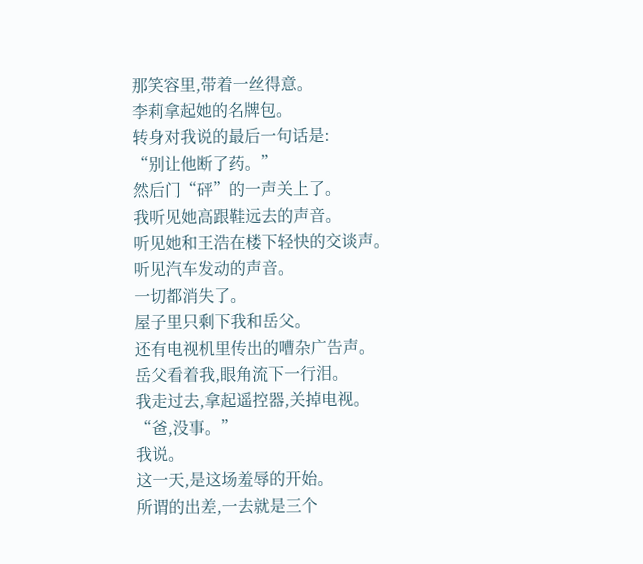那笑容里,带着一丝得意。
李莉拿起她的名牌包。
转身对我说的最后一句话是:
“别让他断了药。”
然后门“砰”的一声关上了。
我听见她高跟鞋远去的声音。
听见她和王浩在楼下轻快的交谈声。
听见汽车发动的声音。
一切都消失了。
屋子里只剩下我和岳父。
还有电视机里传出的嘈杂广告声。
岳父看着我,眼角流下一行泪。
我走过去,拿起遥控器,关掉电视。
“爸,没事。”
我说。
这一天,是这场羞辱的开始。
所谓的出差,一去就是三个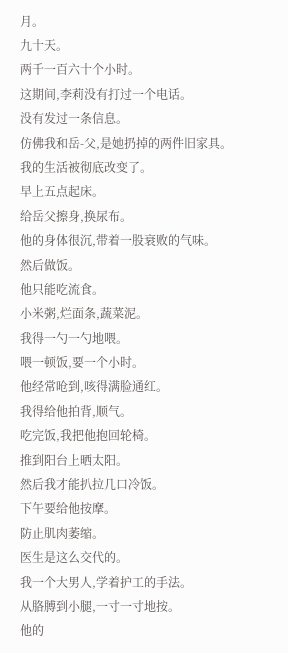月。
九十天。
两千一百六十个小时。
这期间,李莉没有打过一个电话。
没有发过一条信息。
仿佛我和岳-父,是她扔掉的两件旧家具。
我的生活被彻底改变了。
早上五点起床。
给岳父擦身,换尿布。
他的身体很沉,带着一股衰败的气味。
然后做饭。
他只能吃流食。
小米粥,烂面条,蔬菜泥。
我得一勺一勺地喂。
喂一顿饭,要一个小时。
他经常呛到,咳得满脸通红。
我得给他拍背,顺气。
吃完饭,我把他抱回轮椅。
推到阳台上晒太阳。
然后我才能扒拉几口冷饭。
下午要给他按摩。
防止肌肉萎缩。
医生是这么交代的。
我一个大男人,学着护工的手法。
从胳膊到小腿,一寸一寸地按。
他的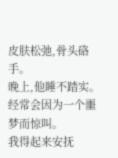皮肤松弛,骨头硌手。
晚上,他睡不踏实。
经常会因为一个噩梦而惊叫。
我得起来安抚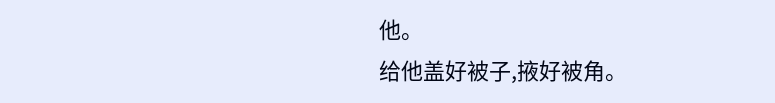他。
给他盖好被子,掖好被角。